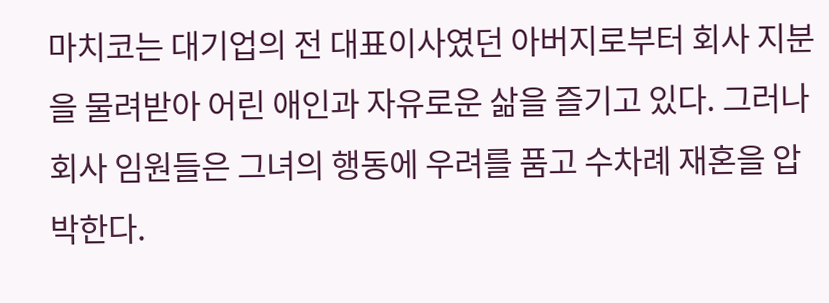마치코는 대기업의 전 대표이사였던 아버지로부터 회사 지분을 물려받아 어린 애인과 자유로운 삶을 즐기고 있다. 그러나 회사 임원들은 그녀의 행동에 우려를 품고 수차례 재혼을 압박한다.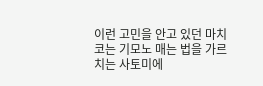이런 고민을 안고 있던 마치코는 기모노 매는 법을 가르치는 사토미에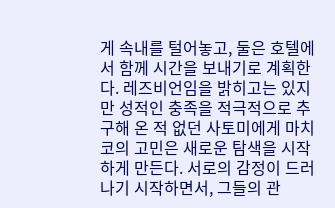게 속내를 털어놓고, 둘은 호텔에서 함께 시간을 보내기로 계획한다. 레즈비언임을 밝히고는 있지만 성적인 충족을 적극적으로 추구해 온 적 없던 사토미에게 마치코의 고민은 새로운 탐색을 시작하게 만든다. 서로의 감정이 드러나기 시작하면서, 그들의 관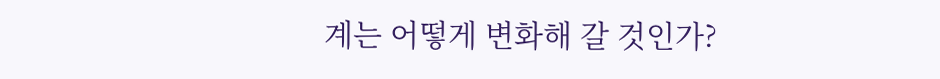계는 어떻게 변화해 갈 것인가?